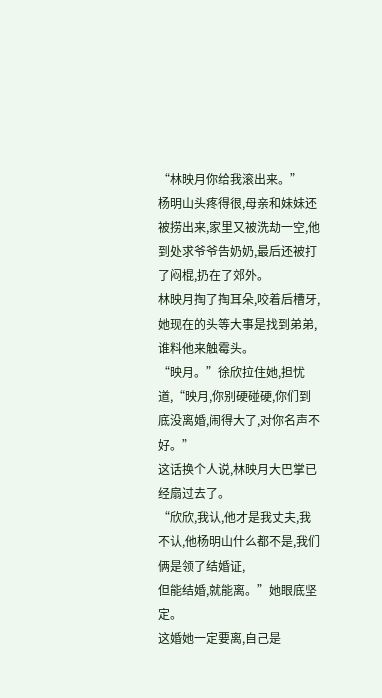“林映月你给我滚出来。”
杨明山头疼得很,母亲和妹妹还被捞出来,家里又被洗劫一空,他到处求爷爷告奶奶,最后还被打了闷棍,扔在了郊外。
林映月掏了掏耳朵,咬着后槽牙,她现在的头等大事是找到弟弟,谁料他来触霉头。
“映月。”徐欣拉住她,担忧道,“映月,你别硬碰硬,你们到底没离婚,闹得大了,对你名声不好。”
这话换个人说,林映月大巴掌已经扇过去了。
“欣欣,我认,他才是我丈夫,我不认,他杨明山什么都不是,我们俩是领了结婚证,
但能结婚,就能离。”她眼底坚定。
这婚她一定要离,自己是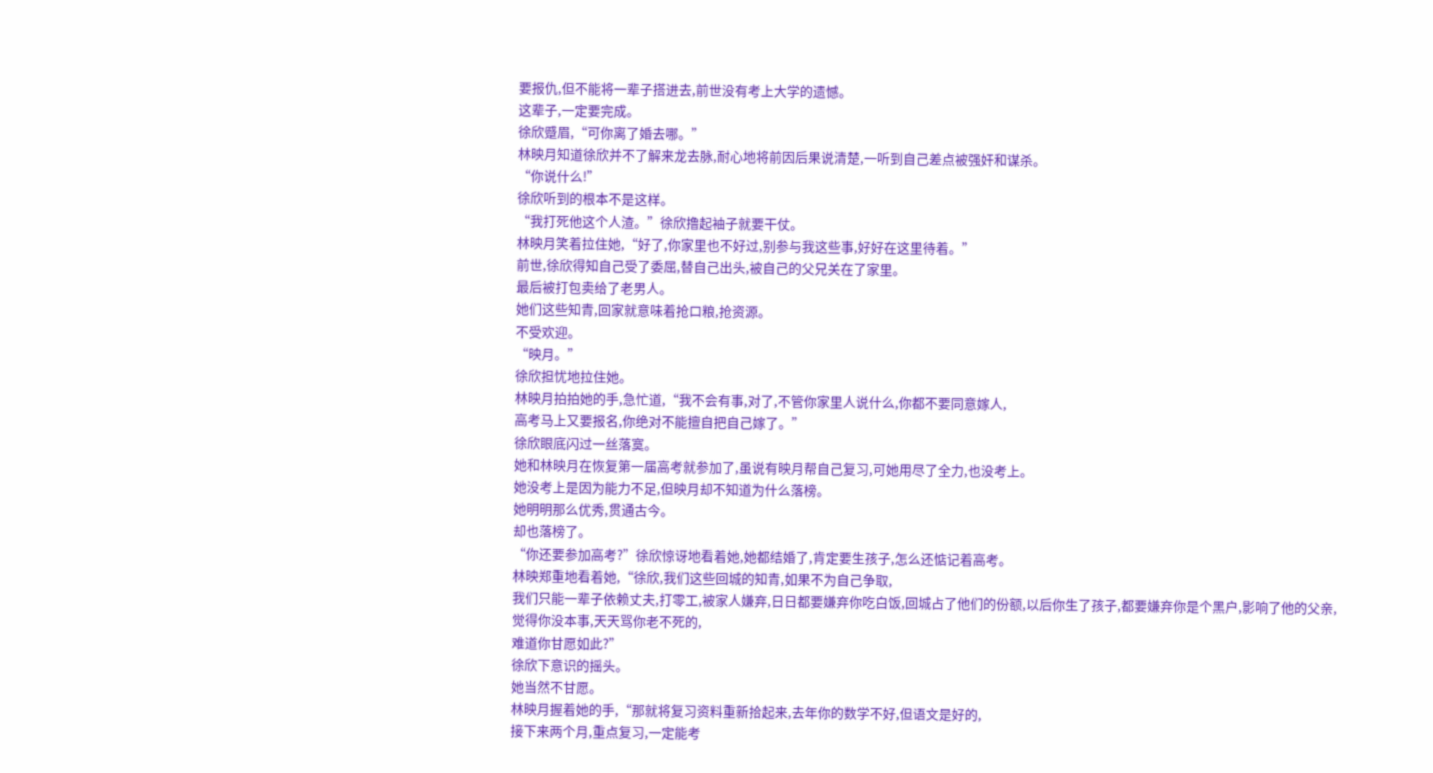要报仇,但不能将一辈子搭进去,前世没有考上大学的遗憾。
这辈子,一定要完成。
徐欣蹙眉,“可你离了婚去哪。”
林映月知道徐欣并不了解来龙去脉,耐心地将前因后果说清楚,一听到自己差点被强奸和谋杀。
“你说什么!”
徐欣听到的根本不是这样。
“我打死他这个人渣。”徐欣撸起袖子就要干仗。
林映月笑着拉住她,“好了,你家里也不好过,别参与我这些事,好好在这里待着。”
前世,徐欣得知自己受了委屈,替自己出头,被自己的父兄关在了家里。
最后被打包卖给了老男人。
她们这些知青,回家就意味着抢口粮,抢资源。
不受欢迎。
“映月。”
徐欣担忧地拉住她。
林映月拍拍她的手,急忙道,“我不会有事,对了,不管你家里人说什么,你都不要同意嫁人,
高考马上又要报名,你绝对不能擅自把自己嫁了。”
徐欣眼底闪过一丝落寞。
她和林映月在恢复第一届高考就参加了,虽说有映月帮自己复习,可她用尽了全力,也没考上。
她没考上是因为能力不足,但映月却不知道为什么落榜。
她明明那么优秀,贯通古今。
却也落榜了。
“你还要参加高考?”徐欣惊讶地看着她,她都结婚了,肯定要生孩子,怎么还惦记着高考。
林映郑重地看着她,“徐欣,我们这些回城的知青,如果不为自己争取,
我们只能一辈子依赖丈夫,打零工,被家人嫌弃,日日都要嫌弃你吃白饭,回城占了他们的份额,以后你生了孩子,都要嫌弃你是个黑户,影响了他的父亲,
觉得你没本事,天天骂你老不死的,
难道你甘愿如此?”
徐欣下意识的摇头。
她当然不甘愿。
林映月握着她的手,“那就将复习资料重新拾起来,去年你的数学不好,但语文是好的,
接下来两个月,重点复习,一定能考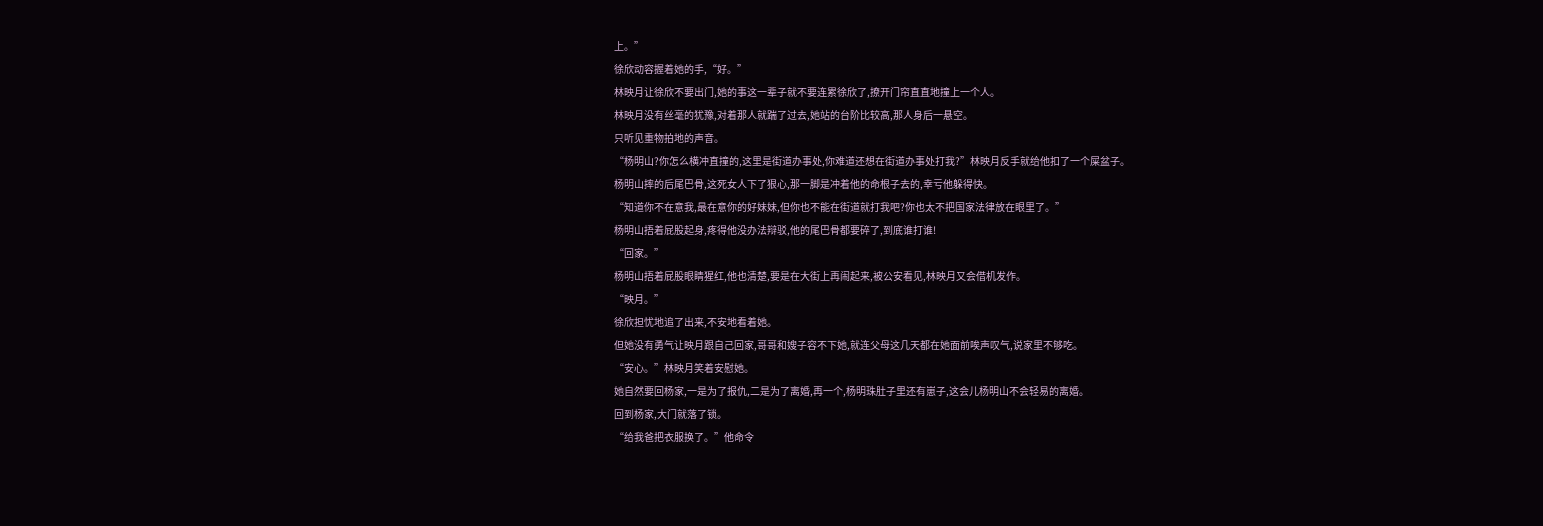上。”
徐欣动容握着她的手,“好。”
林映月让徐欣不要出门,她的事这一辈子就不要连累徐欣了,撩开门帘直直地撞上一个人。
林映月没有丝毫的犹豫,对着那人就踹了过去,她站的台阶比较高,那人身后一悬空。
只听见重物拍地的声音。
“杨明山?你怎么横冲直撞的,这里是街道办事处,你难道还想在街道办事处打我?”林映月反手就给他扣了一个屎盆子。
杨明山摔的后尾巴骨,这死女人下了狠心,那一脚是冲着他的命根子去的,幸亏他躲得快。
“知道你不在意我,最在意你的好妹妹,但你也不能在街道就打我吧?你也太不把国家法律放在眼里了。”
杨明山捂着屁股起身,疼得他没办法辩驳,他的尾巴骨都要碎了,到底谁打谁!
“回家。”
杨明山捂着屁股眼睛猩红,他也清楚,要是在大街上再闹起来,被公安看见,林映月又会借机发作。
“映月。”
徐欣担忧地追了出来,不安地看着她。
但她没有勇气让映月跟自己回家,哥哥和嫂子容不下她,就连父母这几天都在她面前唉声叹气,说家里不够吃。
“安心。”林映月笑着安慰她。
她自然要回杨家,一是为了报仇,二是为了离婚,再一个,杨明珠肚子里还有崽子,这会儿杨明山不会轻易的离婚。
回到杨家,大门就落了锁。
“给我爸把衣服换了。”他命令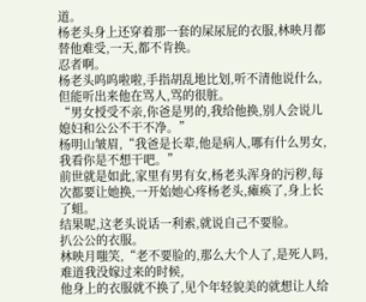道。
杨老头身上还穿着那一套的屎尿屁的衣服,林映月都替他难受,一天,都不肯换。
忍者啊。
杨老头呜呜啦啦,手指胡乱地比划,听不清他说什么,但能听出来他在骂人,骂的很脏。
“男女授受不亲,你爸是男的,我给他换,别人会说儿媳妇和公公不干不净。”
杨明山皱眉,“我爸是长辈,他是病人,哪有什么男女,我看你是不想干吧。”
前世就是如此,家里有男有女,杨老头浑身的污秽,每次都要让她换,一开始她心疼杨老头,瘫痪了,身上长了蛆。
结果呢,这老头说话一利索,就说自己不要脸。
扒公公的衣服。
林映月嗤笑,“老不要脸的,那么大个人了,是死人吗,难道我没嫁过来的时候,
他身上的衣服就不换了,见个年轻貌美的就想让人给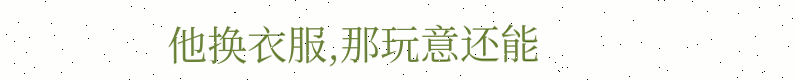他换衣服,那玩意还能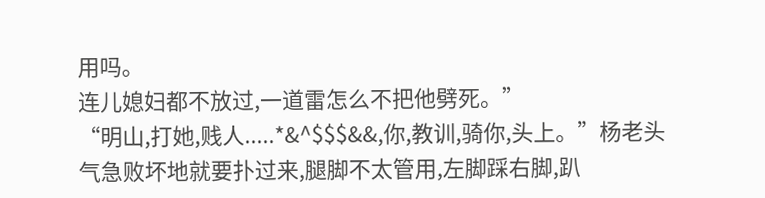用吗。
连儿媳妇都不放过,一道雷怎么不把他劈死。”
“明山,打她,贱人.....*&^$$$&&,你,教训,骑你,头上。”杨老头气急败坏地就要扑过来,腿脚不太管用,左脚踩右脚,趴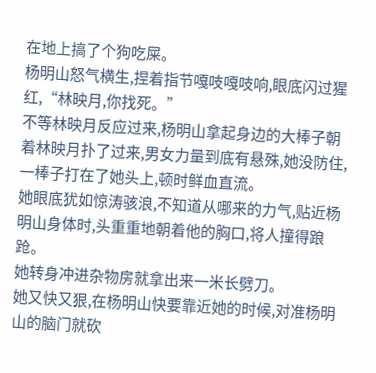在地上搞了个狗吃屎。
杨明山怒气横生,捏着指节嘎吱嘎吱响,眼底闪过猩红,“林映月,你找死。”
不等林映月反应过来,杨明山拿起身边的大棒子朝着林映月扑了过来,男女力量到底有悬殊,她没防住,一棒子打在了她头上,顿时鲜血直流。
她眼底犹如惊涛骇浪,不知道从哪来的力气,贴近杨明山身体时,头重重地朝着他的胸口,将人撞得踉跄。
她转身冲进杂物房就拿出来一米长劈刀。
她又快又狠,在杨明山快要靠近她的时候,对准杨明山的脑门就砍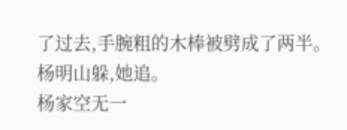了过去,手腕粗的木棒被劈成了两半。
杨明山躲,她追。
杨家空无一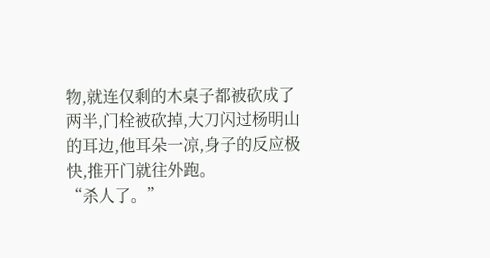物,就连仅剩的木桌子都被砍成了两半,门栓被砍掉,大刀闪过杨明山的耳边,他耳朵一凉,身子的反应极快,推开门就往外跑。
“杀人了。”